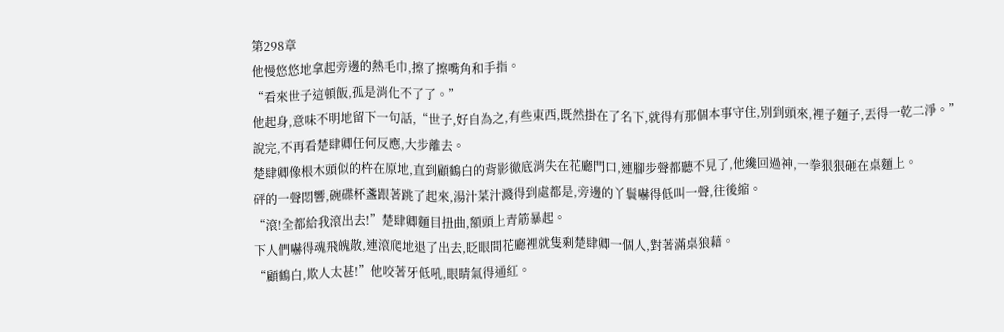第298章
他慢悠悠地拿起旁邊的熱毛巾,擦了擦嘴角和手指。
“看來世子這頓飯,孤是消化不了了。”
他起身,意味不明地留下一句話,“世子,好自為之,有些東西,既然掛在了名下,就得有那個本事守住,別到頭來,裡子麵子,丟得一乾二淨。”
說完,不再看楚肆卿任何反應,大步離去。
楚肆卿像根木頭似的杵在原地,直到顧鶴白的背影徹底消失在花廳門口,連腳步聲都聽不見了,他纔回過神,一拳狠狠砸在桌麵上。
砰的一聲悶響,碗碟杯盞跟著跳了起來,湯汁菜汁濺得到處都是,旁邊的丫鬟嚇得低叫一聲,往後縮。
“滾!全都給我滾出去!”楚肆卿麵目扭曲,額頭上青筋暴起。
下人們嚇得魂飛魄散,連滾爬地退了出去,眨眼間花廳裡就隻剩楚肆卿一個人,對著滿桌狼藉。
“顧鶴白,欺人太甚!”他咬著牙低吼,眼睛氣得通紅。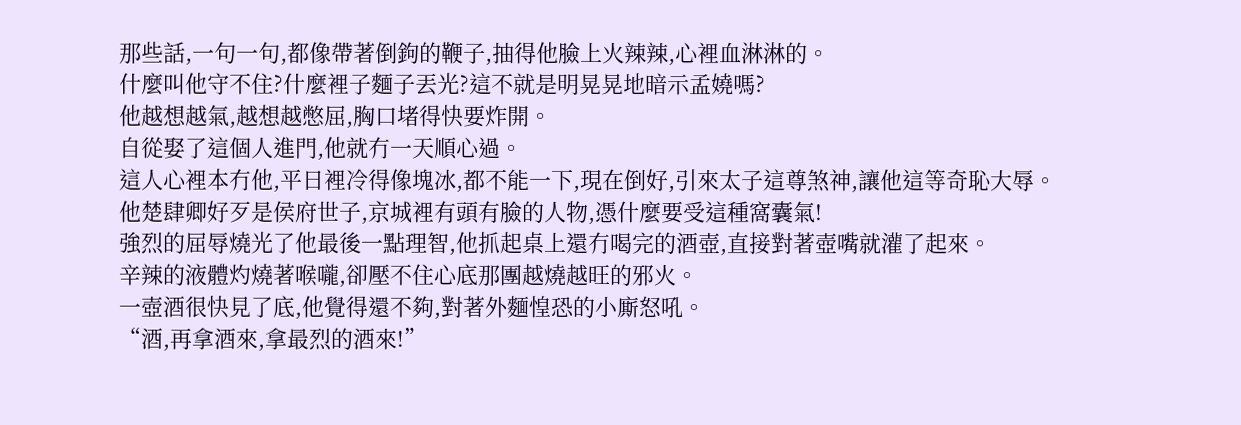那些話,一句一句,都像帶著倒鉤的鞭子,抽得他臉上火辣辣,心裡血淋淋的。
什麼叫他守不住?什麼裡子麵子丟光?這不就是明晃晃地暗示孟嬈嗎?
他越想越氣,越想越憋屈,胸口堵得快要炸開。
自從娶了這個人進門,他就冇一天順心過。
這人心裡本冇他,平日裡冷得像塊冰,都不能一下,現在倒好,引來太子這尊煞神,讓他這等奇恥大辱。
他楚肆卿好歹是侯府世子,京城裡有頭有臉的人物,憑什麼要受這種窩囊氣!
強烈的屈辱燒光了他最後一點理智,他抓起桌上還冇喝完的酒壺,直接對著壺嘴就灌了起來。
辛辣的液體灼燒著喉嚨,卻壓不住心底那團越燒越旺的邪火。
一壺酒很快見了底,他覺得還不夠,對著外麵惶恐的小廝怒吼。
“酒,再拿酒來,拿最烈的酒來!”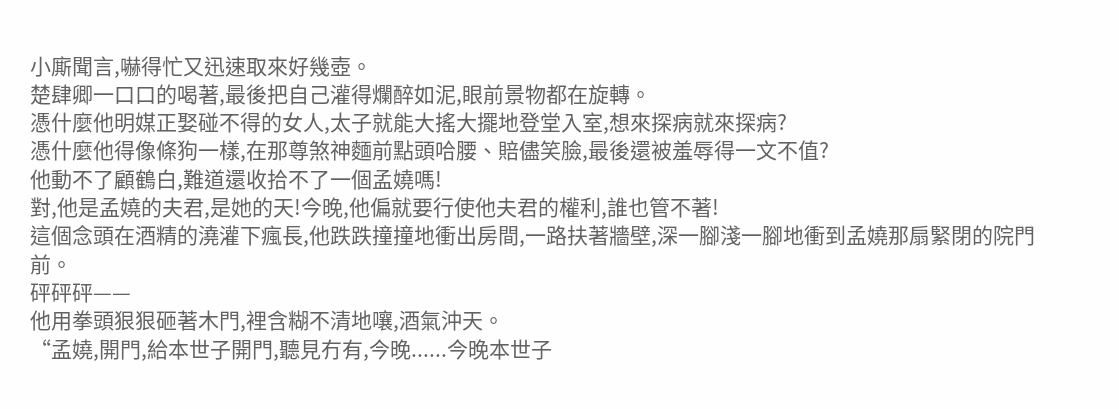小廝聞言,嚇得忙又迅速取來好幾壺。
楚肆卿一口口的喝著,最後把自己灌得爛醉如泥,眼前景物都在旋轉。
憑什麼他明媒正娶碰不得的女人,太子就能大搖大擺地登堂入室,想來探病就來探病?
憑什麼他得像條狗一樣,在那尊煞神麵前點頭哈腰、賠儘笑臉,最後還被羞辱得一文不值?
他動不了顧鶴白,難道還收拾不了一個孟嬈嗎!
對,他是孟嬈的夫君,是她的天!今晚,他偏就要行使他夫君的權利,誰也管不著!
這個念頭在酒精的澆灌下瘋長,他跌跌撞撞地衝出房間,一路扶著牆壁,深一腳淺一腳地衝到孟嬈那扇緊閉的院門前。
砰砰砰——
他用拳頭狠狠砸著木門,裡含糊不清地嚷,酒氣沖天。
“孟嬈,開門,給本世子開門,聽見冇有,今晚......今晚本世子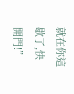就在你這歇了,快開門!”